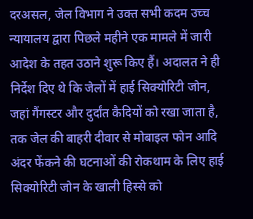दरअसल, जेल विभाग ने उक्त सभी कदम उच्च न्यायालय द्वारा पिछले महीने एक मामले में जारी आदेश के तहत उठाने शुरू किए हैं। अदालत ने ही निर्देश दिए थे कि जेलों में हाई सिक्योरिटी जोन, जहां गैंगस्टर और दुर्दांत कैदियों को रखा जाता है, तक जेल की बाहरी दीवार से मोबाइल फोन आदि अंदर फेंकने की घटनाओं की रोकथाम के लिए हाई सिक्योरिटी जोन के खाली हिस्से को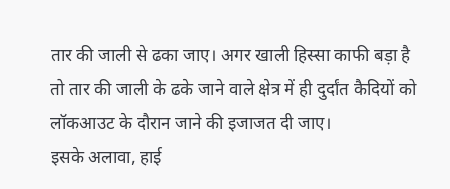तार की जाली से ढका जाए। अगर खाली हिस्सा काफी बड़ा है तो तार की जाली के ढके जाने वाले क्षेत्र में ही दुर्दांत कैदियों को लॉकआउट के दौरान जाने की इजाजत दी जाए।
इसके अलावा, हाई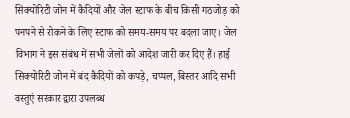सिक्योरिटी जोन में कैदियों और जेल स्टाफ के बीच किसी गठजोड़ को पनपने से रोकने के लिए स्टाफ को समय-समय पर बदला जाए। जेल विभाग ने इस संबंध में सभी जेलों को आदेश जारी कर दिए हैं। हाई सिक्योरिटी जोन में बंद कैदियों को कपड़े, चप्पल, बिस्तर आदि सभी वस्तुएं सरकार द्वारा उपलब्ध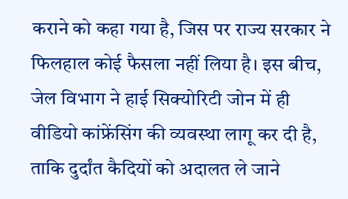कराने को कहा गया है, जिस पर राज्य सरकार ने फिलहाल कोई फैसला नहीं लिया है। इस बीच, जेल विभाग ने हाई सिक्योरिटी जोन में ही वीडियो कांफ्रेंसिंग की व्यवस्था लागू कर दी है, ताकि दुर्दांत कैदियों को अदालत ले जाने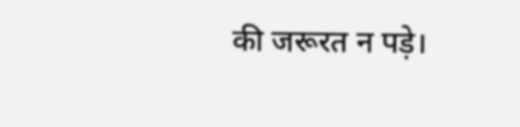की जरूरत न पड़े।